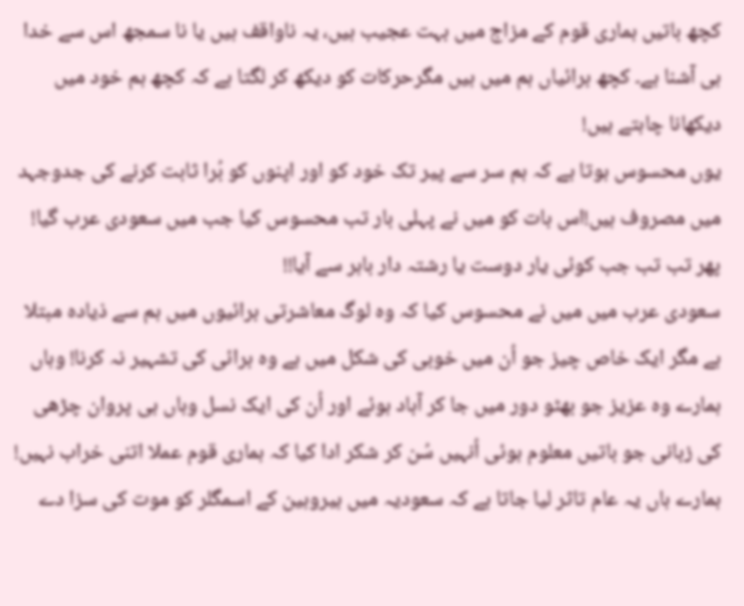کچھ باتیں ہماری قوم کے مزاج میں بہت عجیب ہیں، یہ ناواقف ہیں یا نا سمجھ اس سے خدا ہی آشنا ہے۔ کچھ برائیاں ہم میں ہیں مگرحرکات کو دیکھ کر لگتا ہے کہ کچھ ہم خود میں دیکھانا چاہتے ہیں!
یوں محسوس ہوتا ہے کہ ہم سر سے پیر تک خود کو اور اپنوں کو بُرا ثابت کرنے کی جدوجہد میں مصروف ہیں!اس بات کو میں نے پہلی بار تب محسوس کیا جب میں سعودی عرب گیا! پھر تب تب جب کوئی یار دوست یا رشتہ دار باہر سے آیا!!
سعودی عرب میں میں نے محسوس کیا کہ وہ لوگ معاشرتی برائیوں میں ہم سے ذیادہ مبتلا ہے مگر ایک خاص چیز جو اُن میں خوبی کی شکل میں ہے وہ برائی کی تشہیر نہ کرنا! وہاں ہمارے وہ عزیز جو بھٹو دور میں جا کر آباد ہوئے اور اُن کی ایک نسل وہاں ہی پروان چڑھی کی زبانی جو باتیں معلوم ہوئی اُنہیں سُن کر شکر ادا کیا کہ ہماری قوم عملا اتنی خراب نہیں! ہمارے ہاں یہ عام تاثر لیا جاتا ہے کہ سعودیہ میں ہیروہین کے اسمگلر کو موت کی سزا دے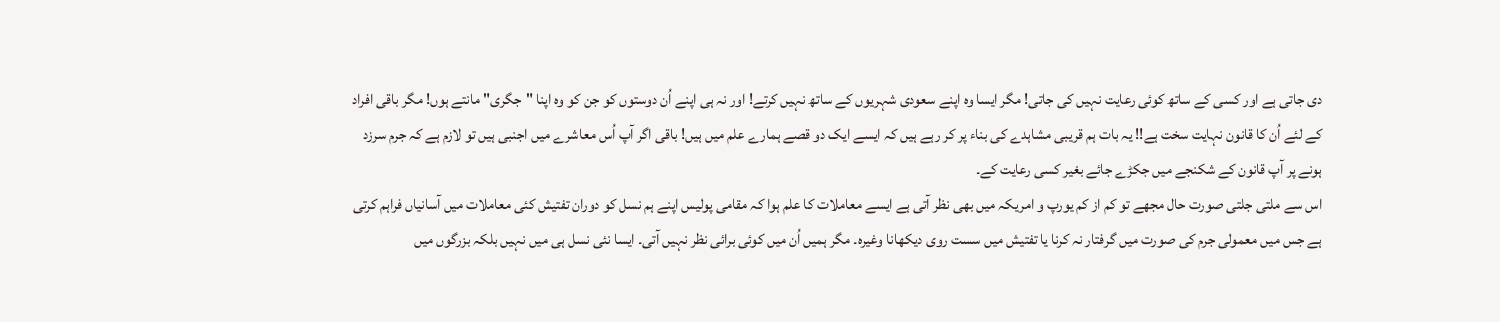دی جاتی ہے اور کسی کے ساتھ کوئی رعایت نہیں کی جاتی! مگر ایسا وہ اپنے سعودی شہریوں کے ساتھ نہیں کرتے! اور نہ ہی اپنے اُن دوستوں کو جن کو وہ اپنا "جگری" مانتے ہوں! مگر باقی افراد کے لئے اُن کا قانون نہایت سخت ہے!! یہ بات ہم قریبی مشاہدے کی بناء پر کر رہے ہیں کہ ایسے ایک دو قصے ہمارے علم میں ہیں! باقی اگر آپ اُس معاشرے میں اجنبی ہیں تو لازم ہے کہ جرم سرزد ہونے پر آپ قانون کے شکنجے میں جکڑے جائے بغیر کسی رعایت کے۔
اس سے ملتی جلتی صورت حال مجھے تو کم از کم یورپ و امریکہ میں بھی نظر آتی ہے ایسے معاملات کا علم ہوا کہ مقامی پولیس اپنے ہم نسل کو دوران تفتیش کئی معاملات میں آسانیاں فراہم کرتی ہے جس میں معمولی جرم کی صورت میں گرفتار نہ کرنا یا تفتیش میں سست روی دیکھانا وغیرہ۔ مگر ہمیں اُن میں کوئی برائی نظر نہیں آتی۔ ایسا نئی نسل ہی میں نہیں بلکہ بزرگوں میں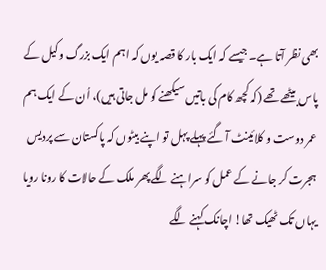بھی نظر آتا ہے۔ جیسے کہ ایک بار کا قصہ یوں کہ اہم ایک بزرگ وکیل کے پاس بیٹھے تھے (کہ کچھ کام کی باتیں سیکھنے کو مل جاتی ہیں)، اُن کے ایک ہم عمر دوست و کلائینٹ آ گئے پہلے پہل تو اپنے بیٹوں کہ پاکستان سے پردیس ہجرت کر جانے کے عمل کو سراہنے لگے پھر ملک کے حالات کا رونا رویا یہاں تک ٹھیک تھا! اچانک کہنے لگے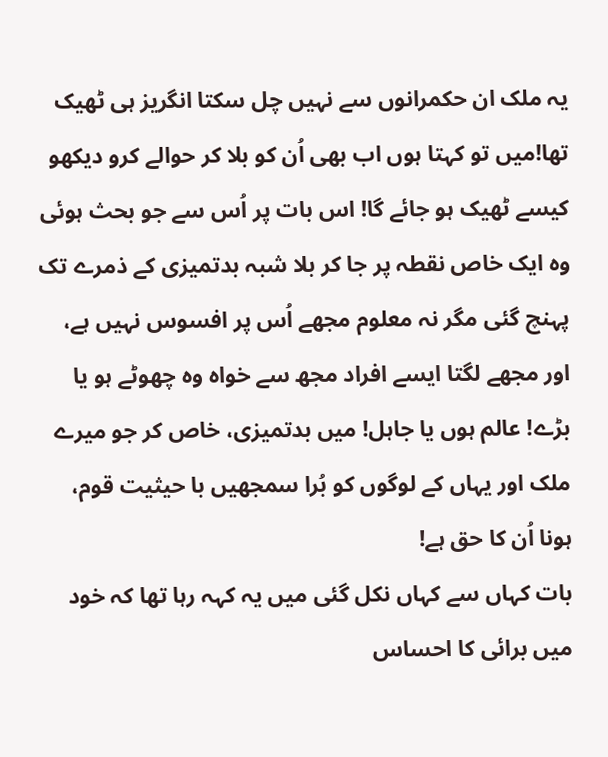یہ ملک ان حکمرانوں سے نہیں چل سکتا انگریز ہی ٹھیک تھا!میں تو کہتا ہوں اب بھی اُن کو بلا کر حوالے کرو دیکھو کیسے ٹھیک ہو جائے گا! اس بات پر اُس سے جو بحث ہوئی وہ ایک خاص نقطہ پر جا کر بلا شبہ بدتمیزی کے ذمرے تک پہنچ گئی مگر نہ معلوم مجھے اُس پر افسوس نہیں ہے، اور مجھے لگتا ایسے افراد مجھ سے خواہ وہ چھوٹے ہو یا بڑے! عالم ہوں یا جاہل! میں بدتمیزی، خاص کر جو میرے ملک اور یہاں کے لوگوں کو بُرا سمجھیں با حیثیت قوم، ہونا اُن کا حق ہے!
بات کہاں سے کہاں نکل گئی میں یہ کہہ رہا تھا کہ خود میں برائی کا احساس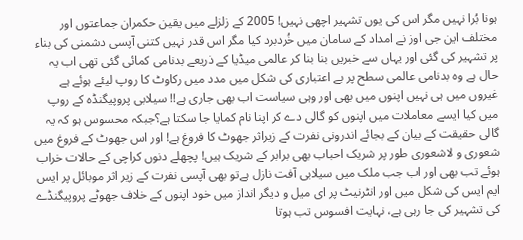ہونا بُرا نہیں مگر اس کی یوں تشہیر اچھی نہیں! 2005 کے زلزلے میں یقین حکمران جماعتوں اور مختلف این جی اوز نے امداد کے سامان میں خُردبرد کیا مگر اس قدر نہیں کتنی آپسی دشمنی کی بناء پر تشہیر کی گئی اور یہاں سے خبریں بنا بنا کر عالمی میڈیا کے ذریعے بدنامی کمائی گئی تھی اب یہ حال ہے وہ بدنامی عالمی سطح پر بے اعتباری کی شکل میں مدد میں رکاوٹ کا روپ لیئے ہوئے ہے غیروں میں ہی نہیں اپنوں میں بھی اور وہی سیاست اب بھی جاری ہے!! سیلابی پروپیگنڈہ کے روپ میں کیا ایسے معاملات میں اپنوں کو گالی دے کر اپنا نام کمایا جا سکتا ہے؟جبکہ محسوس ہو کہ یہ گالی حقیقت کے بیان کے بجائے اندرونی نفرت کے زیراثر جھوٹ کا فروغ ہے! اور اس جھوٹ کے فروغ میں شعوری و لاشعوری طور پر شریک احباب بھی برابر کے شریک ہیں! پچھلے دنوں کراچی کے حالات خراب ہوئے تب بھی اور اب جب ملک میں سیلابی آفت نازل ہےتو بھی آپسی نفرت کے زیر اثر موبائل پر ایس ایم ایس کی شکل میں اور انٹرنیٹ پر ای میل و دیگر انداز میں خود اپنوں کے خلاف جھوٹے پروپیگنڈے کی تشہیر کی جا رہی ہے، نہایت افسوس تب ہوتا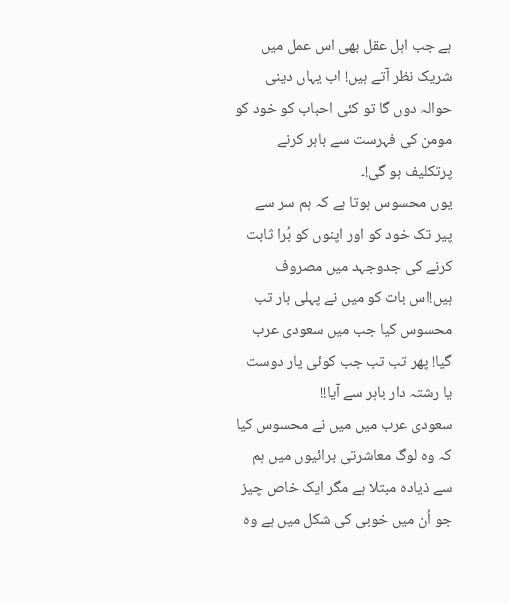ہے جب اہل عقل بھی اس عمل میں شریک نظر آتے ہیں! اب یہاں دینی حوالہ دوں گا تو کئی احباب کو خود کو مومن کی فہرست سے باہر کرنے پرتکلیف ہو گی!۔
یوں محسوس ہوتا ہے کہ ہم سر سے پیر تک خود کو اور اپنوں کو بُرا ثابت کرنے کی جدوجہد میں مصروف ہیں!اس بات کو میں نے پہلی بار تب محسوس کیا جب میں سعودی عرب گیا! پھر تب تب جب کوئی یار دوست یا رشتہ دار باہر سے آیا!!
سعودی عرب میں میں نے محسوس کیا کہ وہ لوگ معاشرتی برائیوں میں ہم سے ذیادہ مبتلا ہے مگر ایک خاص چیز جو اُن میں خوبی کی شکل میں ہے وہ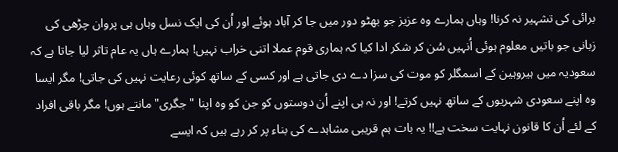برائی کی تشہیر نہ کرنا! وہاں ہمارے وہ عزیز جو بھٹو دور میں جا کر آباد ہوئے اور اُن کی ایک نسل وہاں ہی پروان چڑھی کی زبانی جو باتیں معلوم ہوئی اُنہیں سُن کر شکر ادا کیا کہ ہماری قوم عملا اتنی خراب نہیں! ہمارے ہاں یہ عام تاثر لیا جاتا ہے کہ سعودیہ میں ہیروہین کے اسمگلر کو موت کی سزا دے دی جاتی ہے اور کسی کے ساتھ کوئی رعایت نہیں کی جاتی! مگر ایسا وہ اپنے سعودی شہریوں کے ساتھ نہیں کرتے! اور نہ ہی اپنے اُن دوستوں کو جن کو وہ اپنا "جگری" مانتے ہوں! مگر باقی افراد کے لئے اُن کا قانون نہایت سخت ہے!! یہ بات ہم قریبی مشاہدے کی بناء پر کر رہے ہیں کہ ایسے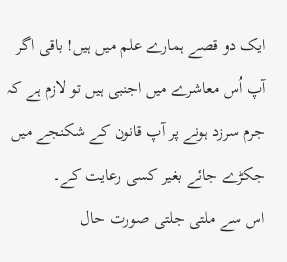ایک دو قصے ہمارے علم میں ہیں! باقی اگر آپ اُس معاشرے میں اجنبی ہیں تو لازم ہے کہ جرم سرزد ہونے پر آپ قانون کے شکنجے میں جکڑے جائے بغیر کسی رعایت کے۔
اس سے ملتی جلتی صورت حال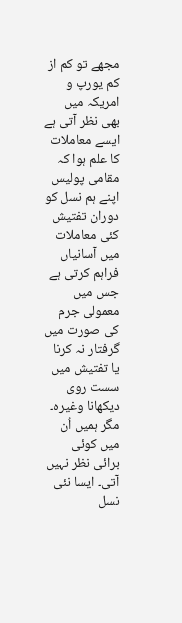مجھے تو کم از کم یورپ و امریکہ میں بھی نظر آتی ہے ایسے معاملات کا علم ہوا کہ مقامی پولیس اپنے ہم نسل کو دوران تفتیش کئی معاملات میں آسانیاں فراہم کرتی ہے جس میں معمولی جرم کی صورت میں گرفتار نہ کرنا یا تفتیش میں سست روی دیکھانا وغیرہ۔ مگر ہمیں اُن میں کوئی برائی نظر نہیں آتی۔ ایسا نئی نسل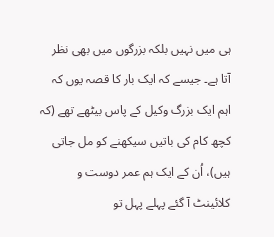ہی میں نہیں بلکہ بزرگوں میں بھی نظر آتا ہے۔ جیسے کہ ایک بار کا قصہ یوں کہ اہم ایک بزرگ وکیل کے پاس بیٹھے تھے (کہ کچھ کام کی باتیں سیکھنے کو مل جاتی ہیں)، اُن کے ایک ہم عمر دوست و کلائینٹ آ گئے پہلے پہل تو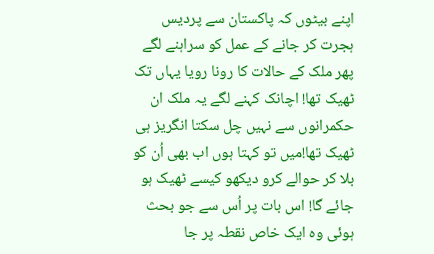اپنے بیٹوں کہ پاکستان سے پردیس ہجرت کر جانے کے عمل کو سراہنے لگے پھر ملک کے حالات کا رونا رویا یہاں تک ٹھیک تھا! اچانک کہنے لگے یہ ملک ان حکمرانوں سے نہیں چل سکتا انگریز ہی ٹھیک تھا!میں تو کہتا ہوں اب بھی اُن کو بلا کر حوالے کرو دیکھو کیسے ٹھیک ہو جائے گا! اس بات پر اُس سے جو بحث ہوئی وہ ایک خاص نقطہ پر جا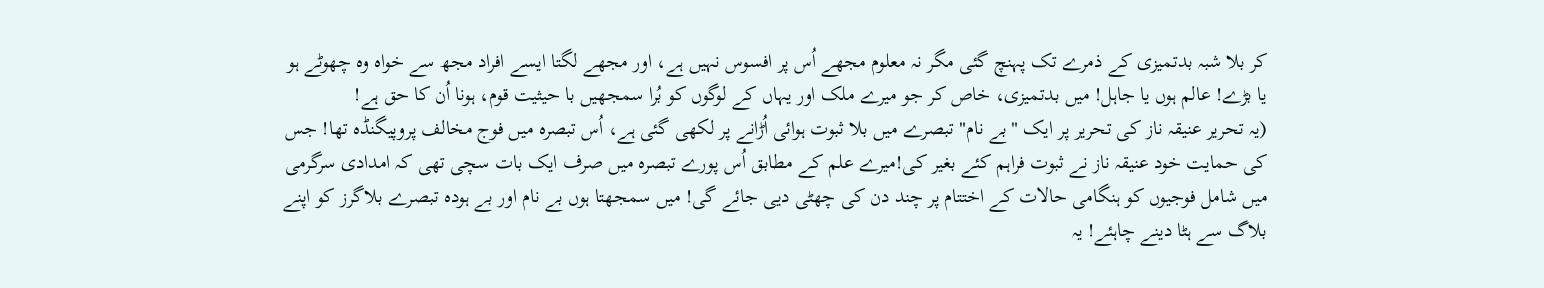کر بلا شبہ بدتمیزی کے ذمرے تک پہنچ گئی مگر نہ معلوم مجھے اُس پر افسوس نہیں ہے، اور مجھے لگتا ایسے افراد مجھ سے خواہ وہ چھوٹے ہو یا بڑے! عالم ہوں یا جاہل! میں بدتمیزی، خاص کر جو میرے ملک اور یہاں کے لوگوں کو بُرا سمجھیں با حیثیت قوم، ہونا اُن کا حق ہے!
(یہ تحریر عنیقہ ناز کی تحریر پر ایک "بے نام" تبصرے میں بلا ثبوت ہوائی اُڑانے پر لکھی گئی ہے، اُس تبصرہ میں فوج مخالف پروپیگنڈہ تھا! جس کی حمایت خود عنیقہ ناز نے ثبوت فراہم کئے بغیر کی!میرے علم کے مطابق اُس پورے تبصرہ میں صرف ایک بات سچی تھی کہ امدادی سرگرمی میں شامل فوجیوں کو ہنگامی حالات کے اختتام پر چند دن کی چھٹی دیی جائے گی! میں سمجھتا ہوں بے نام اور بے ہودہ تبصرے بلاگرز کو اپنے بلاگ سے ہٹا دینے چاہئے! یہ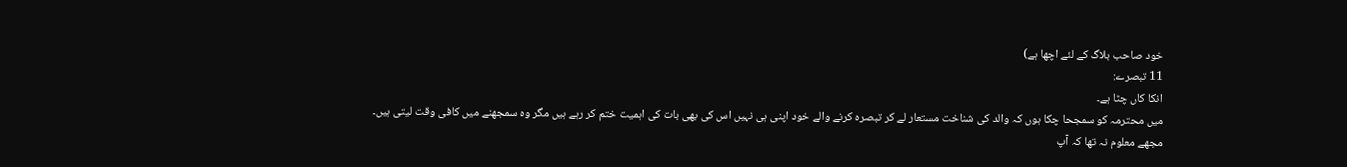خود صاحب بلاگ کے لئے اچھا ہے)
11 تبصرے:
انکا کاں چٹا ہے۔
میں محترمہ کو سمجحا چکا ہوں کہ والد کی شناخت مستعار لے کر تبصرہ کرنے والے خود اپنی ہی نہیں اس کی بھی بات کی اہمیت ختم کر رہے ہیں مگر وہ سمجھنے میں کافی وقت لیتی ہیں۔
مجھے معلوم نہ تھا کہ آپ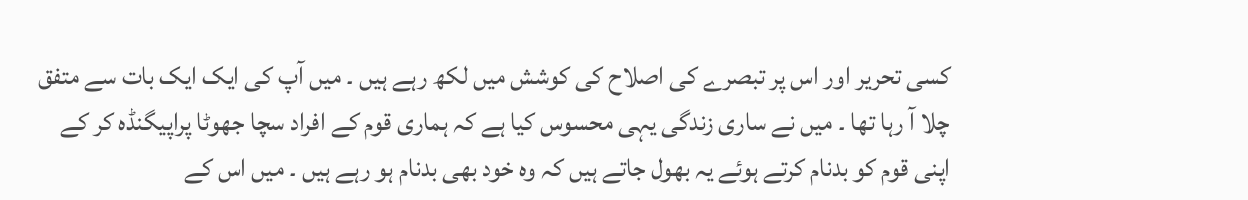کسی تحرير اور اس پر تبصرے کی اصلاح کی کوشش ميں لکھ رہے ہيں ۔ ميں آپ کی ايک ايک بات سے متفق چلا آ رہا تھا ۔ ميں نے ساری زندگی يہی محسوس کيا ہے کہ ہماری قوم کے افراد سچا جھوٹا پراپيگنڈہ کر کے اپنی قوم کو بدنام کرتے ہوئے يہ بھول جاتے ہيں کہ وہ خود بھی بدنام ہو رہے ہيں ۔ ميں اس کے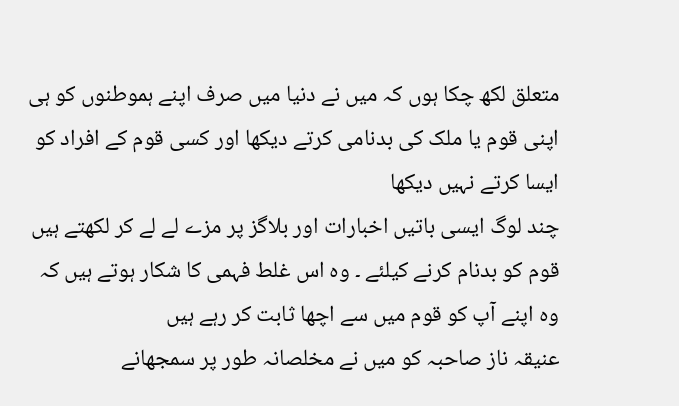متعلق لکھ چکا ہوں کہ ميں نے دنيا ميں صرف اپنے ہموطنوں کو ہی اپنی قوم يا ملک کی بدنامی کرتے ديکھا اور کسی قوم کے افراد کو ايسا کرتے نہيں ديکھا
چند لوگ ايسی باتيں اخبارات اور بلاگز پر مزے لے لے کر لکھتے ہيں قوم کو بدنام کرنے کيلئے ۔ وہ اس غلط فہمی کا شکار ہوتے ہيں کہ وہ اپنے آپ کو قوم ميں سے اچھا ثابت کر رہے ہيں
عنيقہ ناز صاحبہ کو ميں نے مخلصانہ طور پر سمجھانے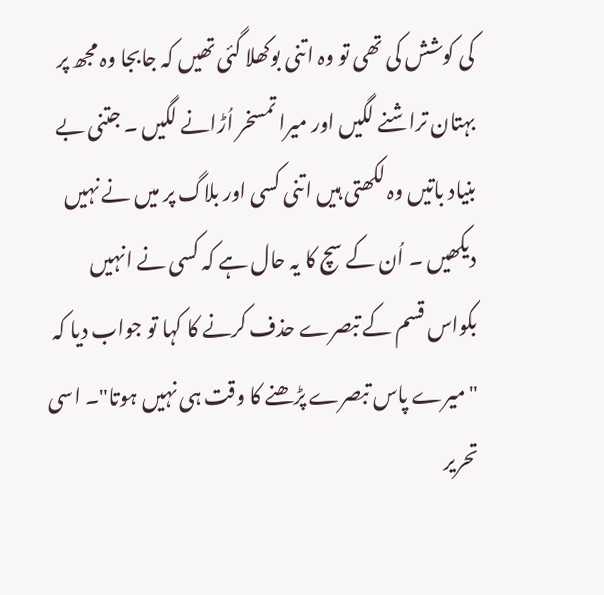کی کوشش کی تھی تو وہ اتنی بوکھلا گئی تھيں کہ جابجا وہ مجھ پر بہتان تراشنے لگيں اور ميرا تمسخر اُڑانے لگيں ۔ جتنی بے بنياد باتيں وہ لکھتی ہيں اتنی کسی اور بلاگ پر ميں نے نہيں ديکھيں ۔ اُن کے سچ کا يہ حال ہے کہ کسی نے انہيں بکواس قسم کے تبصرے حذف کرنے کا کہا تو جواب ديا کہ "ميرے پاس تبصرے پڑھنے کا وقت ہی نہيں ہوتا"۔ اسی تحرير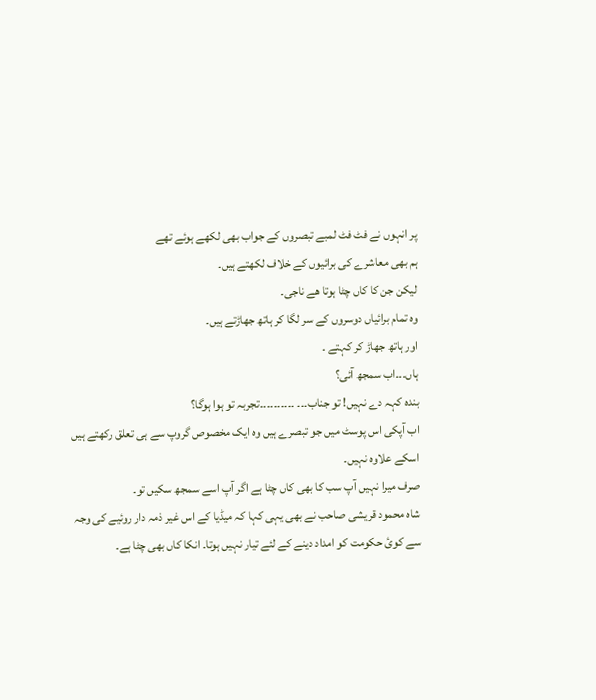پر انہوں نے فٹ فٹ لمبے تبصروں کے جواب بھی لکھے ہوئے تھے
ہم بھی معاشرے کی برائیوں کے خلاف لکھتے ہیں۔
لیکن جن کا کاں چٹا ہوتا ھے ناجی۔
وہ تمام برائیاں دوسروں کے سر لگا کر ہاتھ جھاڑتے ہیں۔
اور ہاتھ جھاڑ کر کہتے ۔
ہاں۔۔۔اب سمجھ آئی؟
بندہ کہہ دے نہیں! تو جناب۔۔۔ ۔۔۔۔۔۔۔۔۔۔تجربہ تو ہوا ہوگا؟
اب آپکی اس پوسٹ میں جو تبصرے ہیں وہ ایک مخصوص گروپ سے ہی تعلق رکھتے ہیں اسکے علاوہ نہیں۔
صرف میرا نہیں آپ سب کا بھی کاں چٹا ہے اگر آپ اسے سمجھ سکیں تو۔
شاہ محمود قریشی صاحب نے بھی یہی کہا کہ میڈیا کے اس غیر ذمہ دار روئیے کی وجہ سے کوئ حکومت کو امداد دینے کے لئے تیار نہیں ہوتا۔ انکا کاں بھی چٹا ہے۔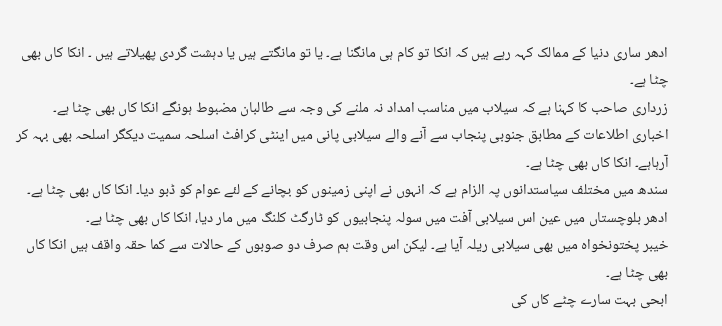ادھر ساری دنیا کے ممالک کہہ رہے ہیں کہ انکا تو کام ہی مانگنا ہے۔ یا تو مانگتے ہیں یا دہشت گردی پھیلاتے ہیں ۔ انکا کاں بھی چٹا ہے۔
زرداری صاحب کا کہنا ہے کہ سیلاب میں مناسب امداد نہ ملنے کی وجہ سے طالبان مضبوط ہونگے انکا کاں بھی چٹا ہے۔
اخباری اطلاعات کے مطابق جنوبی پنجاب سے آنے والے سیلابی پانی میں اینٹی کرافٹ اسلحہ سمیت دیکگر اسلحہ بھی بہہ کر آرہاہے۔ انکا کاں بھی چٹا ہے۔
سندھ میں مختلف سیاستدانوں پہ الزام ہے کہ انہوں نے اپنی زمینوں کو بچانے کے لئے عوام کو ڈبو دیا۔ انکا کاں بھی چٹا ہے۔
ادھر بلوچستاں میں عین اس سیلابی آفت میں سولہ پنجابیوں کو ٹارگٹ کلنگ میں مار دیا، انکا کاں بھی چٹا ہے۔
خیبر پختونخواہ میں بھی سیلابی ریلہ آیا ہے۔ لیکن اس وقت ہم صرف دو صوبوں کے حالات سے کما حقہ واقف ہیں انکا کاں بھی چٹا ہے۔
ابحی بہت سارے چٹے کاں کی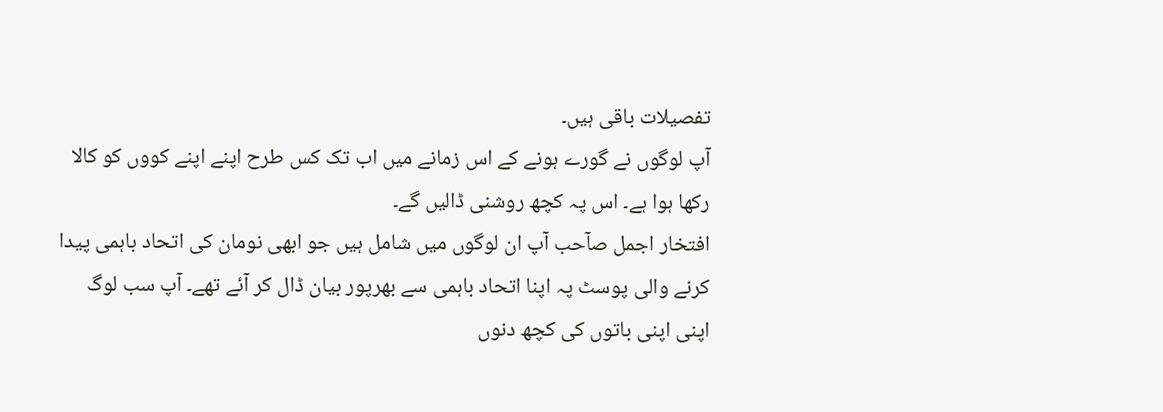تفصیلات باقی ہیں۔
آپ لوگوں نے گورے ہونے کے اس زمانے میں اب تک کس طرح اپنے اپنے کووں کو کالا رکھا ہوا ہے۔ اس پہ کچھ روشنی ڈالیں گے۔
افتخار اجمل صآحب آپ ان لوگوں میں شامل ہیں جو ابھی نومان کی اتحاد باہمی پیدا کرنے والی پوسٹ پہ اپنا اتحاد باہمی سے بھرپور بیان ڈال کر آئے تھے۔ آپ سب لوگ اپنی اپنی باتوں کی کچھ دنوں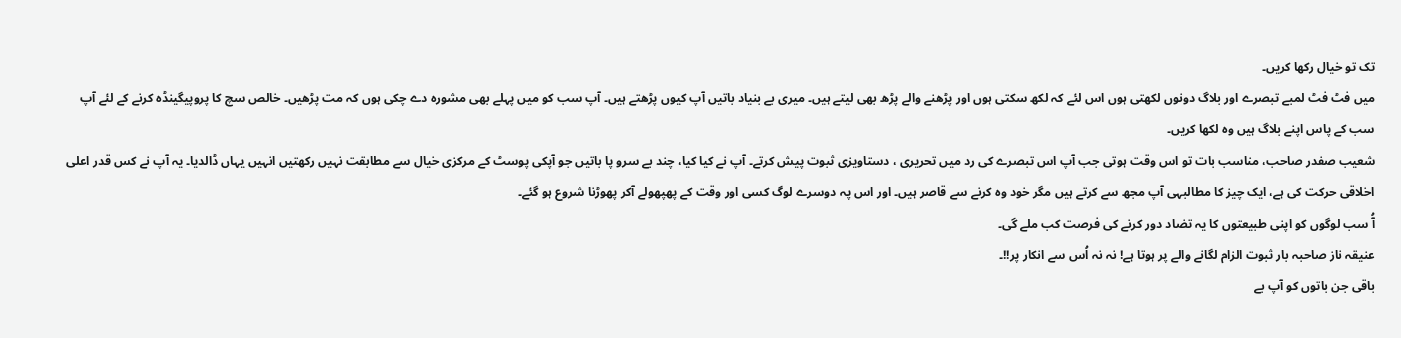تک تو خیال رکھا کریں۔
میں فٹ فٹ لمبے تبصرے اور بلاگ دونوں لکھتی ہوں اس لئے کہ لکھ سکتی ہوں اور پڑھنے والے پڑھ بھی لیتے ہیں۔ میری بے بنیاد باتیں آپ کیوں پڑھتے ہیں۔ آپ سب کو میں پہلے بھی مشورہ دے چکی ہوں کہ مت پڑھیں۔ خالص سچ کا پروپیگینڈہ کرنے کے لئے آپ سب کے پاس اپنے بلاگ ہیں وہ لکھا کریں۔
شعیب صفدر صاحب، مناسب بات تو اس وقت ہوتی جب آپ اس تبصرے کی رد میں تحریری ، دستاویزی ثبوت پیش کرتے۔ آپ نے کیا کیا، چند بے سرو پا باتیں جو آپکی پوسٹ کے مرکزی خیال سے مطابقت نہیں رکھتیں انہیں یہاں ڈالدیا۔ یہ آپ نے کس قدر اعلی اخلاقی حرکت کی ہے، ایک چیز کا مطالبہی آپ مجھ سے کرتے ہیں مگر خود وہ کرنے سے قاصر ہیں۔ اور اس پہ دوسرے لوگ کسی اور وقت کے پھپھولے آکر پھوڑنا شروع ہو گئے۔
آُ سب لوگوں کو اپنی طبیعتوں کا یہ تضاد دور کرنے کی فرصت کب ملے گی۔
عنیقہ ناز صاحبہ بار ثبوت الزام لگانے والے پر ہوتا ہے! نہ نہ اُس سے انکار پر!!۔
باقی جن باتوں کو آپ بے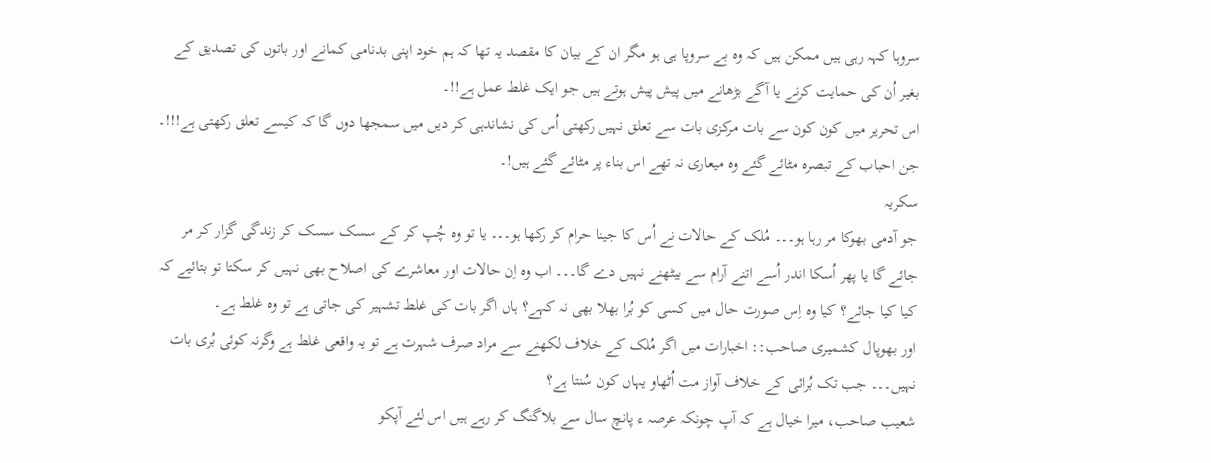سروہا کہہ رہی ہیں ممکن ہیں کہ وہ بے سروپا ہی ہو مگر ان کے بیان کا مقصد یہ تھا کہ ہم خود اپنی بدنامی کمانے اور باتوں کی تصدیق کے بغیر اُن کی حمایت کرنے یا آگے بڑھانے میں پیش پیش ہوتے ہیں جو ایک غلط عمل ہے!!۔
اس تحریر میں کون کون سے بات مرکزی بات سے تعلق نہیں رکھتی اُس کی نشاندہی کر دیں میں سمجھا دوں گا کہ کیسے تعلق رکھتی ہے!!!۔
جن احباب کے تبصرہ مٹائے گئے وہ میعاری نہ تھے اس بناء پر مٹائے گئے ہیں!۔
سکریہ
جو آدمی بھوکا مر رہا ہو۔۔۔ مُلک کے حالات نے اُس کا جینا حرام کر رکھا ہو۔۔۔ یا تو وہ چُپ کر کے سسک سسک کر زندگی گزار کر مر جائے گا یا پھر اُسکا اندر اُسے اتنے آرام سے بیٹھنے نہیں دے گا۔۔۔ اب وہ اِن حالات اور معاشرے کی اصلاح بھی نہیں کر سکتا تو بتائیے کہ کیا کیا جائے؟ کیا وہ اِس صورت حال میں کسی کو بُرا بھلا بھی نہ کہے؟ ہاں اگر بات کی غلط تشہیر کی جاتی ہے تو وہ غلط ہے۔
اور بھوپال کشمیری صاحب:: اخبارات میں اگر مُلک کے خلاف لکھنے سے مراد صرف شہرت ہے تو یہ واقعی غلط ہے وگرنہ کوئی بُری بات نہیں۔۔۔ جب تک بُرائی کے خلاف آواز مت اُٹھاو یہاں کون سُنتا ہے؟
شعیب صاحب، میرا خیال ہے کہ آپ چونکہ عرصہ ء پانچ سال سے بلاگنگ کر رہے ہیں اس لئے آپکو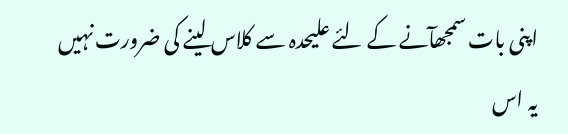اپنی بات سمجھآنے کے لئے علیحدہ سے کلاس لینے کی ضرورت نہیں یہ اس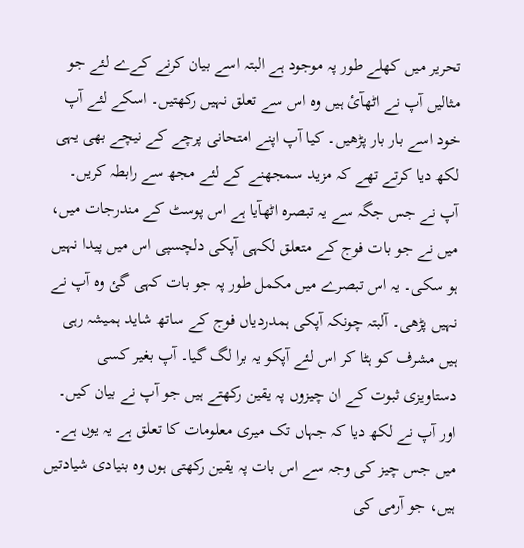تحریر میں کھلے طور پہ موجود ہے البتہ اسے بیان کرنے کےے لئے جو مثالیں آپ نے اٹھآئ ہیں وہ اس سے تعلق نہیں رکھتیں۔ اسکے لئے آپ خود اسے بار بار پڑھیں۔ کیا آپ اپنے امتحانی پرچے کے نیچے بھی یہی لکھ دیا کرتے تھے کہ مزید سمجھنے کے لئے مجھ سے رابطہ کریں۔
آپ نے جس جگہ سے یہ تبصرہ اٹھآیا ہے اس پوسٹ کے مندرجات میں، میں نے جو بات فوج کے متعلق لکہی آپکی دلچسپی اس میں پیدا نہیں ہو سکی۔ یہ اس تبصرے میں مکمل طور پہ جو بات کہی گئ وہ آپ نے نہیں پڑھی۔ آلبتہ چونکہ آپکی ہمدردیاں فوج کے ساتھ شاید ہمیشہ رہی ہیں مشرف کو ہٹا کر اس لئے آپکو یہ برا لگ گیا۔ آپ بغیر کسی دستاویزی ثبوت کے ان چیزوں پہ یقین رکھتے ہیں جو آپ نے بیان کیں۔ اور آپ نے لکھ دیا کہ جہاں تک میری معلومات کا تعلق ہے یہ یوں ہے۔
میں جس چیز کی وجہ سے اس بات پہ یقین رکھتی ہوں وہ بنیادی شیادتیں ہیں، جو آرمی کی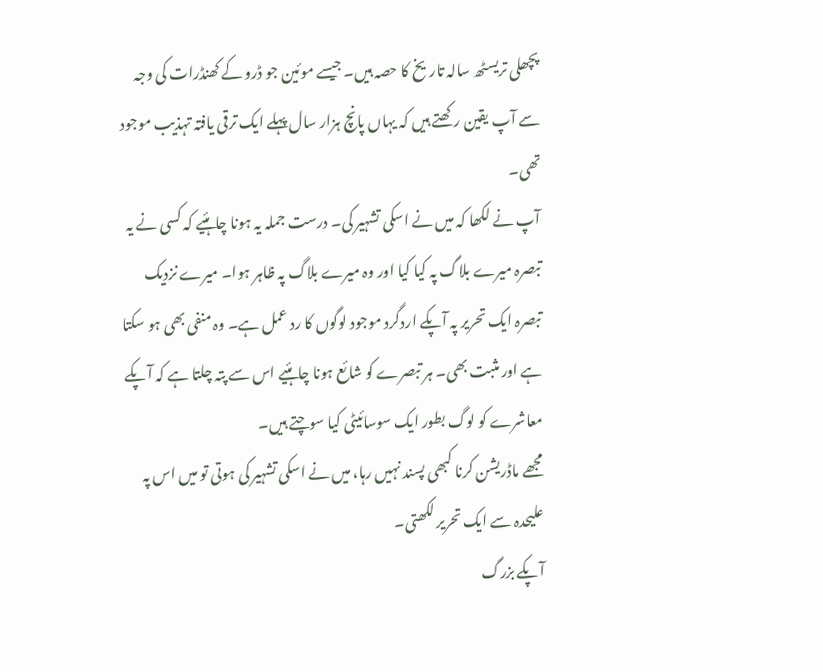پچھلی تریسٹھ سالہ تاریخ کا حصہ ہیں۔ جیسے موئین جو ڈرو کے کھنڈرات کی وجہ سے آپ یقین رکھتے ہیں کہ یہاں پانچ ہزار سال پہلے ایک ترقی یافتہ تہذیب موجود تھی۔
آپ نے لکھا کہ میں نے اسکی تشہیر کی۔ درست جملہ یہ ہونا چاہئیے کہ کسی نے یہ تبصرہ میرے بلاگ پہ کیا کیا اور وہ میرے بلاگ پہ ظاہر ہوا۔ میرے نزدیک تبصرہ ایک تحریر پہ آپکے اردگرد موجود لوگوں کا رد عمل ہے۔ وہ منفی بھی ہو سکتا ہے اور مثبت بھی۔ ہر تبصرے کو شائع ہونا چاہئیے اس سے پتہ چلتا ہے کہ آپکے معاشرے کو لوگ بطور ایک سوسائیٹی کیا سوچتے ہیں۔
مجھے ماڈریشن کرنا کبھی پسند نہیں رہا، میں نے اسکی تشہیر کی ہوتی تو میں اس پہ علیحدہ سے ایک تحریر لکھتی۔
آپکے بزرگ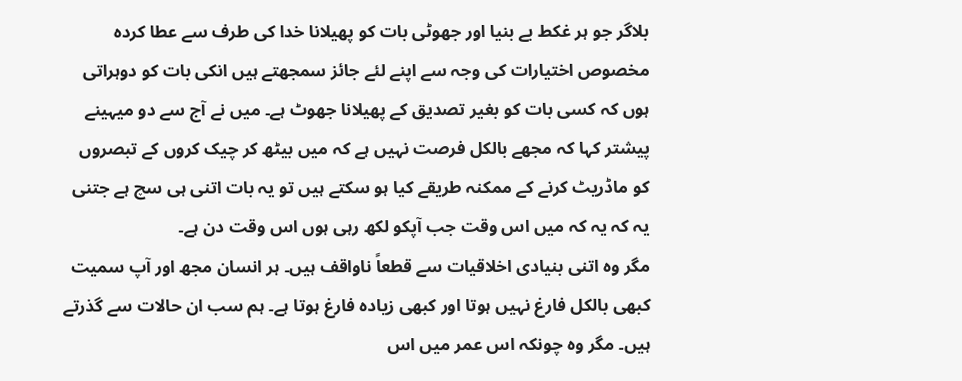بلاگر جو ہر غکط بے بنیا اور جھوٹی بات کو پھیلانا خدا کی طرف سے عطا کردہ مخصوص اختیارات کی وجہ سے اپنے لئے جائز سمجھتے ہیں انکی بات کو دوہراتی ہوں کہ کسی بات کو بغیر تصدیق کے پھیلانا جھوٹ ہے۔ میں نے آج سے دو میہینے پیشتر کہا کہ مجھے بالکل فرصت نہیں ہے کہ میں بیٹھ کر چیک کروں کے تبصروں کو ماڈریٹ کرنے کے ممکنہ طریقے کیا ہو سکتے ہیں تو یہ بات اتنی ہی سچ ہے جتنی یہ کہ یہ کہ میں اس وقت جب آپکو لکھ رہی ہوں اس وقت دن ہے۔
مگر وہ اتنی بنیادی اخلاقیات سے قطعاً ناواقف ہیں۔ ہر انسان مجھ اور آپ سمیت کبھی بالکل فارغ نہیں ہوتا اور کبھی زیادہ فارغ ہوتا ہے۔ ہم سب ان حالات سے گذرتے ہیں۔ مگر وہ چونکہ اس عمر میں اس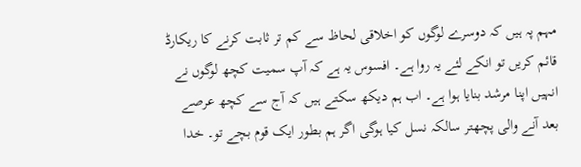مہم پہ ہیں کہ دوسرے لوگوں کو اخلاقی لحاظ سے کم تر ثابت کرنے کا ریکارڈ قائم کریں تو انکے لئے یہ روا ہے۔ افسوس یہ ہے کہ آپ سمیت کچھ لوگوں نے انہیں اپنا مرشد بنایا ہوا ہے۔ اب ہم دیکھ سکتے ہیں کہ آج سے کچھ عرصے بعد آنے والی پچھتر سالکہ نسل کیا ہوگی اگر ہم بطور ایک قوم بچے تو۔ خدا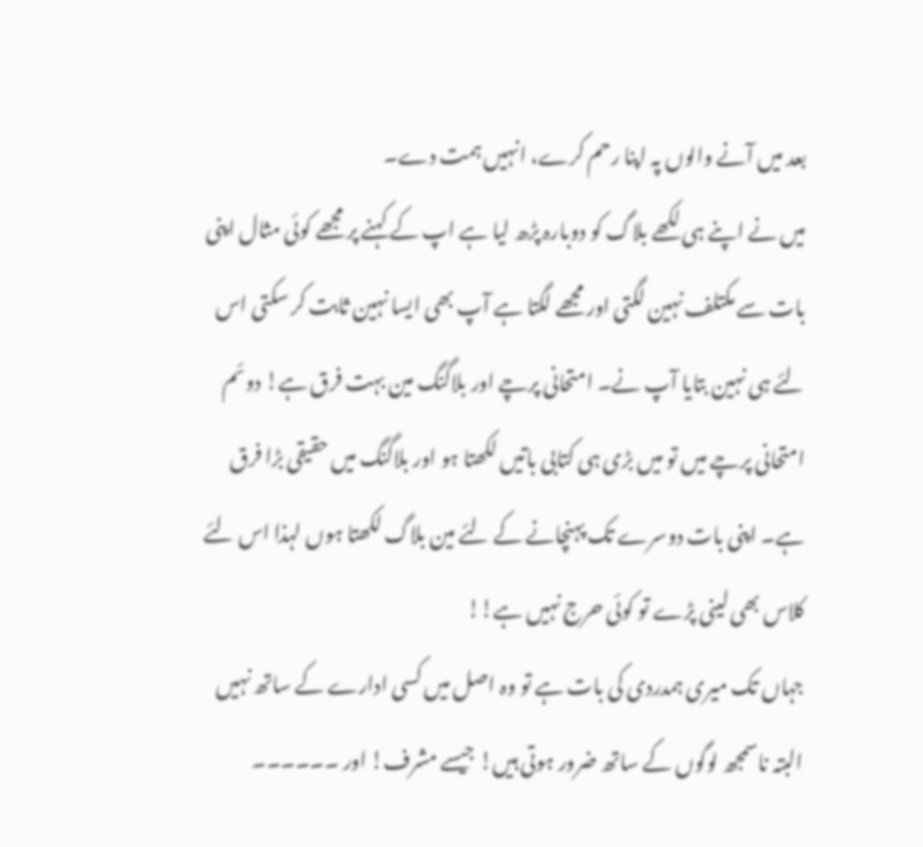بعد میں آنے والوں پہ اپنا رحم کرے، انہیں ہمت دے۔
میں نے اپنے ہی لکھے بلاگ کو دوبارہ پڑھ لیا ہے اپ کے کہنے پر مجھے کوئی مثال اپنی بات سے مکتلف نہین لگتی اور مجھے لگتا ہے آپ بھی ایسا نہین ثابت کر سکتی اس لئے ہی نہین بتایا آپ نے۔ امتحانی پرچے اور بلاگنگ مین بہت فرق ہے! دوئم امتحانی پرچے میں تو میں بڑی ہی کتابی باتیں لکھتا ہو اور بلاگنگ میں حقیقی بڑا فرق ہے۔ اپنی بات دوسرے تک پہنچانے کے لئے مین بلاگ لکھتا ہوں لہذا اس لئے کلاس بھی لینی پڑے تو کوئی حرج نہیں ہے!!
جہاں تک میری ہمدردی کی بات ہے تو وہ اصل میں کسی ادارے کے ساتھ نہیں البتہ ناسمجھ لوگوں کے ساتھ ضرور ہوتی ہیں! جیسے مشرف! اور ۔۔۔۔۔۔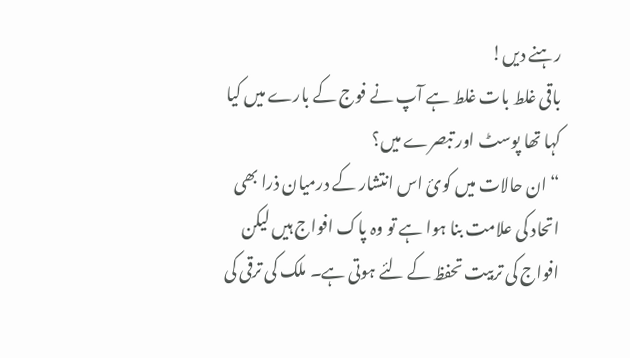رہنے دیں!
باقی غلط بات غلط ہے آپ نے فوج کے بارے میں کیا کہا تھا پوسٹ اور تبصرے میں؟
“ان حالات میں کوئ اس انتشار کے درمیان ذرا بھی اتحاد کی علامت بنا ہوا ہے تو وہ پاک افواج ہیں لیکن افواج کی تربیت تحفظ کے لئے ہوتی ہے۔ ملک کی ترقی کی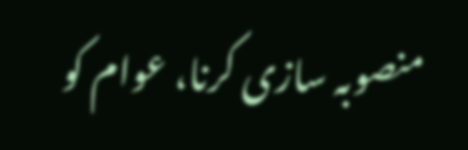منصوبہ سازی کرنا، عوام کو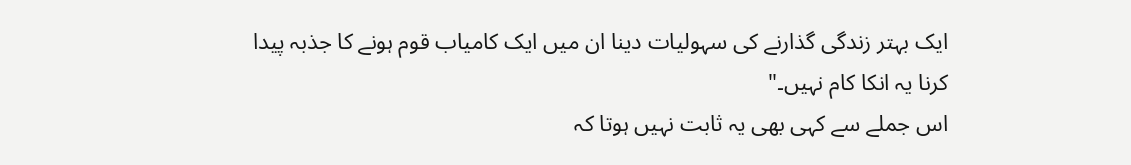ایک بہتر زندگی گذارنے کی سہولیات دینا ان میں ایک کامیاب قوم ہونے کا جذبہ پیدا کرنا یہ انکا کام نہیں۔"
اس جملے سے کہی بھی یہ ثابت نہیں ہوتا کہ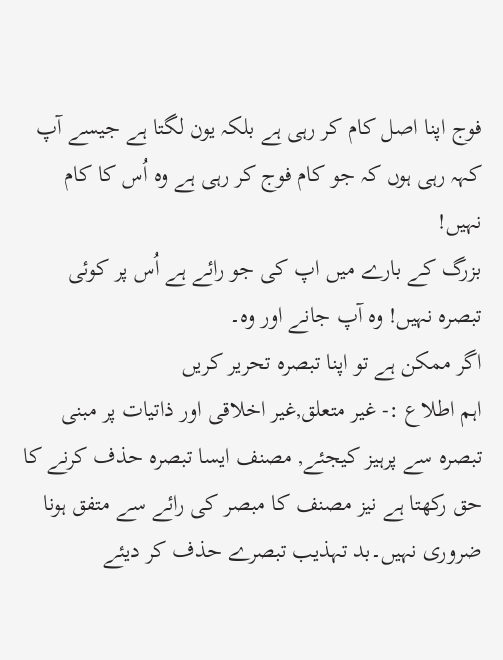فوج اپنا اصل کام کر رہی ہے بلکہ یون لگتا ہے جیسے آپ کہہ رہی ہوں کہ جو کام فوج کر رہی ہے وہ اُس کا کام نہیں!
بزرگ کے بارے میں اپ کی جو رائے ہے اُس پر کوئی تبصرہ نہیں! وہ آپ جانے اور وہ۔
اگر ممکن ہے تو اپنا تبصرہ تحریر کریں
اہم اطلاع :- غیر متعلق,غیر اخلاقی اور ذاتیات پر مبنی تبصرہ سے پرہیز کیجئے, مصنف ایسا تبصرہ حذف کرنے کا حق رکھتا ہے نیز مصنف کا مبصر کی رائے سے متفق ہونا ضروری نہیں۔بد تہذیب تبصرے حذف کر دیئے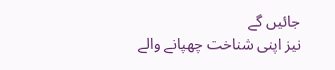جائیں گے
نیز اپنی شناخت چھپانے والے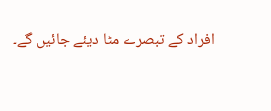افراد کے تبصرے مٹا دیئے جائیں گے۔